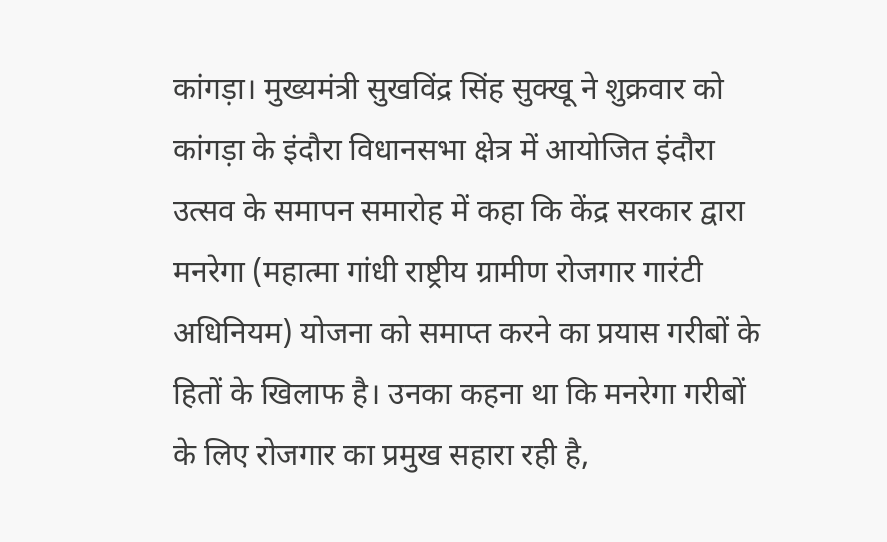कांगड़ा। मुख्यमंत्री सुखविंद्र सिंह सुक्खू ने शुक्रवार को कांगड़ा के इंदौरा विधानसभा क्षेत्र में आयोजित इंदौरा उत्सव के समापन समारोह में कहा कि केंद्र सरकार द्वारा मनरेगा (महात्मा गांधी राष्ट्रीय ग्रामीण रोजगार गारंटी अधिनियम) योजना को समाप्त करने का प्रयास गरीबों के हितों के खिलाफ है। उनका कहना था कि मनरेगा गरीबों के लिए रोजगार का प्रमुख सहारा रही है,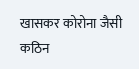खासकर कोरोना जैसी कठिन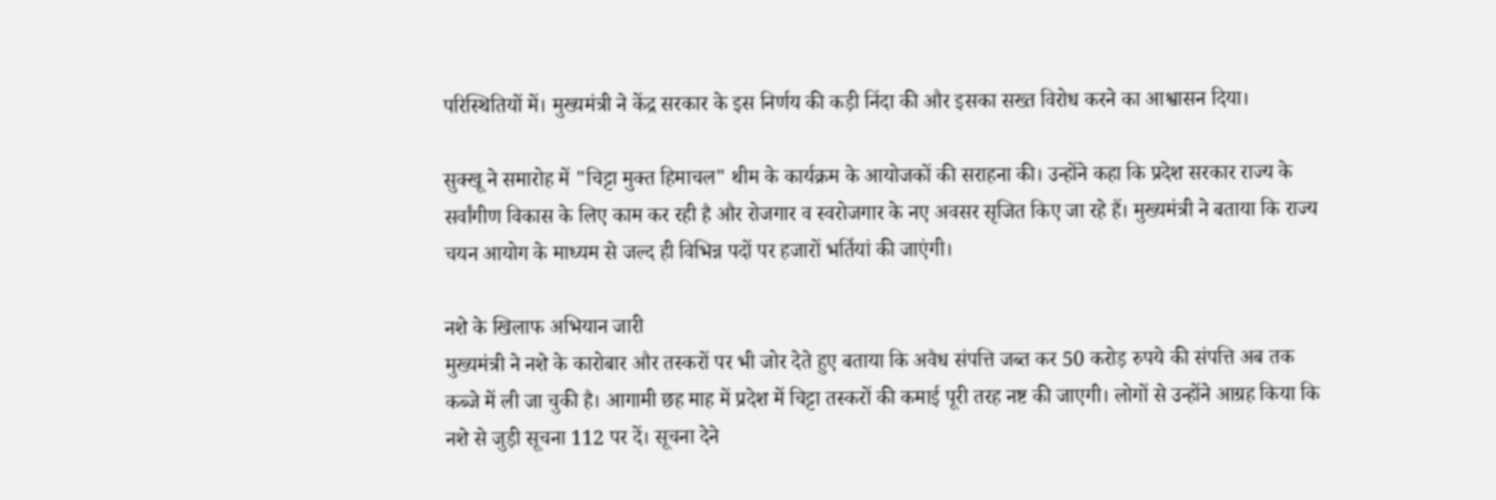परिस्थितियों में। मुख्यमंत्री ने केंद्र सरकार के इस निर्णय की कड़ी निंदा की और इसका सख्त विरोध करने का आश्वासन दिया।

सुक्खू ने समारोह में "चिट्टा मुक्त हिमाचल" थीम के कार्यक्रम के आयोजकों की सराहना की। उन्होंने कहा कि प्रदेश सरकार राज्य के सर्वांगीण विकास के लिए काम कर रही है और रोजगार व स्वरोजगार के नए अवसर सृजित किए जा रहे हैं। मुख्यमंत्री ने बताया कि राज्य चयन आयोग के माध्यम से जल्द ही विभिन्न पदों पर हजारों भर्तियां की जाएंगी।

नशे के खिलाफ अभियान जारी
मुख्यमंत्री ने नशे के कारोबार और तस्करों पर भी जोर देते हुए बताया कि अवैध संपत्ति जब्त कर 50 करोड़ रुपये की संपत्ति अब तक कब्जे में ली जा चुकी है। आगामी छह माह में प्रदेश में चिट्टा तस्करों की कमाई पूरी तरह नष्ट की जाएगी। लोगों से उन्होंने आग्रह किया कि नशे से जुड़ी सूचना 112 पर दें। सूचना देने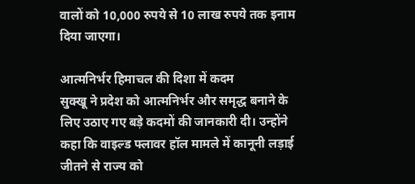वालों को 10,000 रुपये से 10 लाख रुपये तक इनाम दिया जाएगा।

आत्मनिर्भर हिमाचल की दिशा में कदम
सुक्खू ने प्रदेश को आत्मनिर्भर और समृद्ध बनाने के लिए उठाए गए बड़े कदमों की जानकारी दी। उन्होंने कहा कि वाइल्ड फ्लावर हॉल मामले में कानूनी लड़ाई जीतने से राज्य को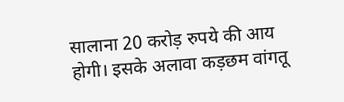सालाना 20 करोड़ रुपये की आय होगी। इसके अलावा कड़छम वांगतू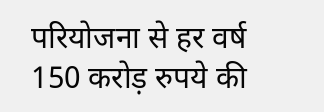परियोजना से हर वर्ष 150 करोड़ रुपये की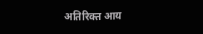अतिरिक्त आय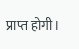प्राप्त होगी।